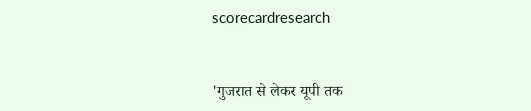scorecardresearch


'गुजरात से लेकर यूपी तक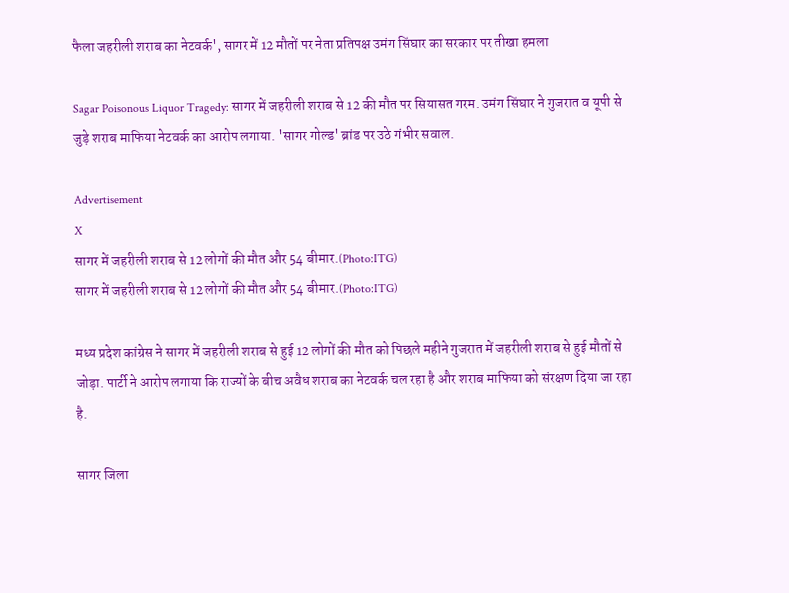फैला जहरीली शराब का नेटवर्क', सागर में 12 मौतों पर नेता प्रतिपक्ष उमंग सिंघार का सरकार पर तीखा हमला

Sagar Poisonous Liquor Tragedy: सागर में जहरीली शराब से 12 की मौत पर सियासत गरम. उमंग सिंघार ने गुजरात व यूपी से जुड़े शराब माफिया नेटवर्क का आरोप लगाया. 'सागर गोल्ड' ब्रांड पर उठे गंभीर सवाल.

Advertisement
X
सागर में जहरीली शराब से 12 लोगों की मौत और 54 बीमार.(Photo:ITG)
सागर में जहरीली शराब से 12 लोगों की मौत और 54 बीमार.(Photo:ITG)

मध्य प्रदेश कांग्रेस ने सागर में जहरीली शराब से हुई 12 लोगों की मौत को पिछले महीने गुजरात में जहरीली शराब से हुई मौतों से जोड़ा. पार्टी ने आरोप लगाया कि राज्यों के बीच अवैध शराब का नेटवर्क चल रहा है और शराब माफिया को संरक्षण दिया जा रहा है.

सागर जिला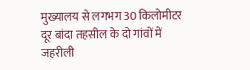मुख्यालय से लगभग 30 किलोमीटर दूर बांदा तहसील के दो गांवों में जहरीली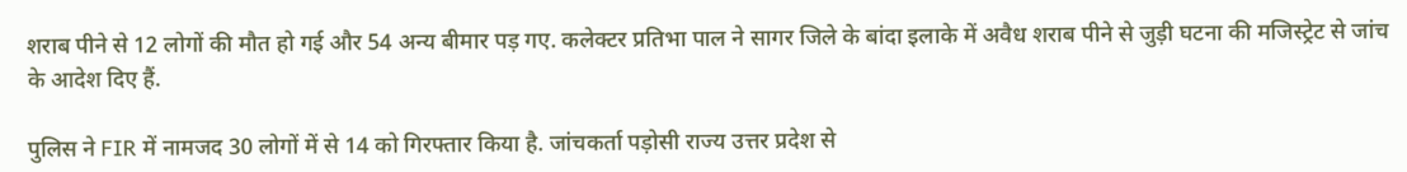शराब पीने से 12 लोगों की मौत हो गई और 54 अन्य बीमार पड़ गए. कलेक्टर प्रतिभा पाल ने सागर जिले के बांदा इलाके में अवैध शराब पीने से जुड़ी घटना की मजिस्ट्रेट से जांच के आदेश दिए हैं.

पुलिस ने FIR में नामजद 30 लोगों में से 14 को गिरफ्तार किया है. जांचकर्ता पड़ोसी राज्य उत्तर प्रदेश से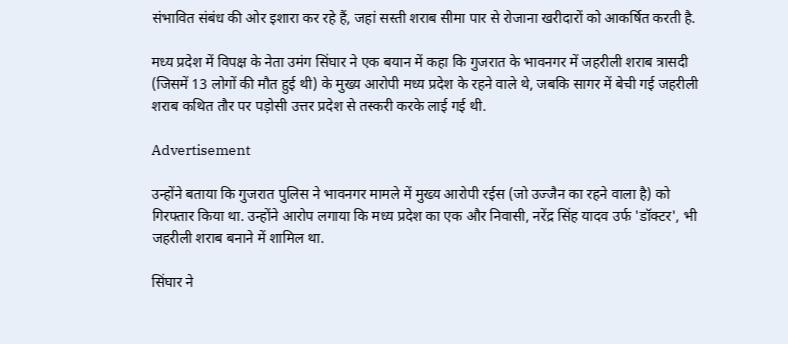संभावित संबंध की ओर इशारा कर रहे हैं, जहां सस्ती शराब सीमा पार से रोजाना खरीदारों को आकर्षित करती है.

मध्य प्रदेश में विपक्ष के नेता उमंग सिंघार ने एक बयान में कहा कि गुजरात के भावनगर में जहरीली शराब त्रासदी (जिसमें 13 लोगों की मौत हुई थी) के मुख्य आरोपी मध्य प्रदेश के रहने वाले थे, जबकि सागर में बेची गई जहरीली शराब कथित तौर पर पड़ोसी उत्तर प्रदेश से तस्करी करके लाई गई थी.

Advertisement

उन्होंने बताया कि गुजरात पुलिस ने भावनगर मामले में मुख्य आरोपी रईस (जो उज्जैन का रहने वाला है) को गिरफ्तार किया था. उन्होंने आरोप लगाया कि मध्य प्रदेश का एक और निवासी, नरेंद्र सिंह यादव उर्फ 'डॉक्टर', भी जहरीली शराब बनाने में शामिल था.

सिंघार ने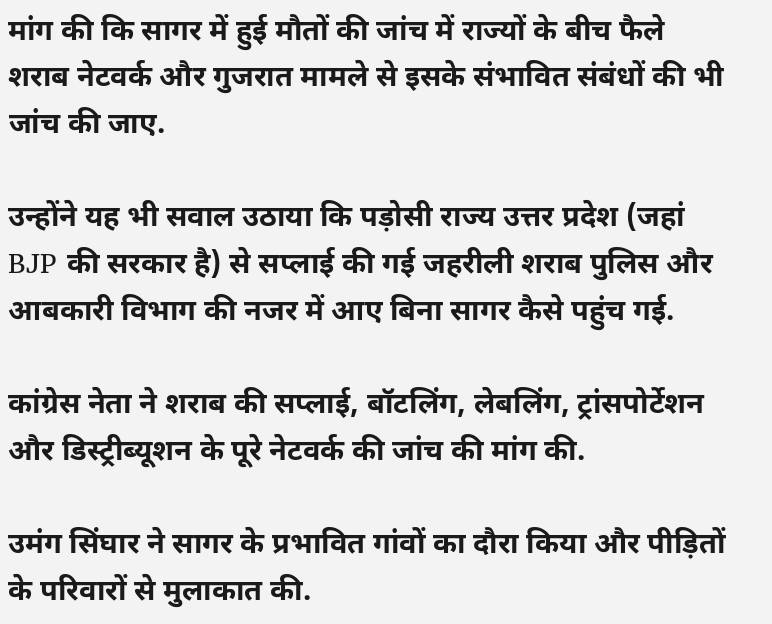मांग की कि सागर में हुई मौतों की जांच में राज्यों के बीच फैले शराब नेटवर्क और गुजरात मामले से इसके संभावित संबंधों की भी जांच की जाए.

उन्होंने यह भी सवाल उठाया कि पड़ोसी राज्य उत्तर प्रदेश (जहां BJP की सरकार है) से सप्लाई की गई जहरीली शराब पुलिस और आबकारी विभाग की नजर में आए बिना सागर कैसे पहुंच गई.

कांग्रेस नेता ने शराब की सप्लाई, बॉटलिंग, लेबलिंग, ट्रांसपोर्टेशन और डिस्ट्रीब्यूशन के पूरे नेटवर्क की जांच की मांग की.

उमंग सिंघार ने सागर के प्रभावित गांवों का दौरा किया और पीड़ितों के परिवारों से मुलाकात की.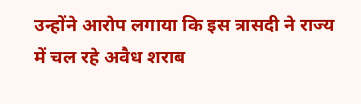उन्होंने आरोप लगाया कि इस त्रासदी ने राज्य में चल रहे अवैध शराब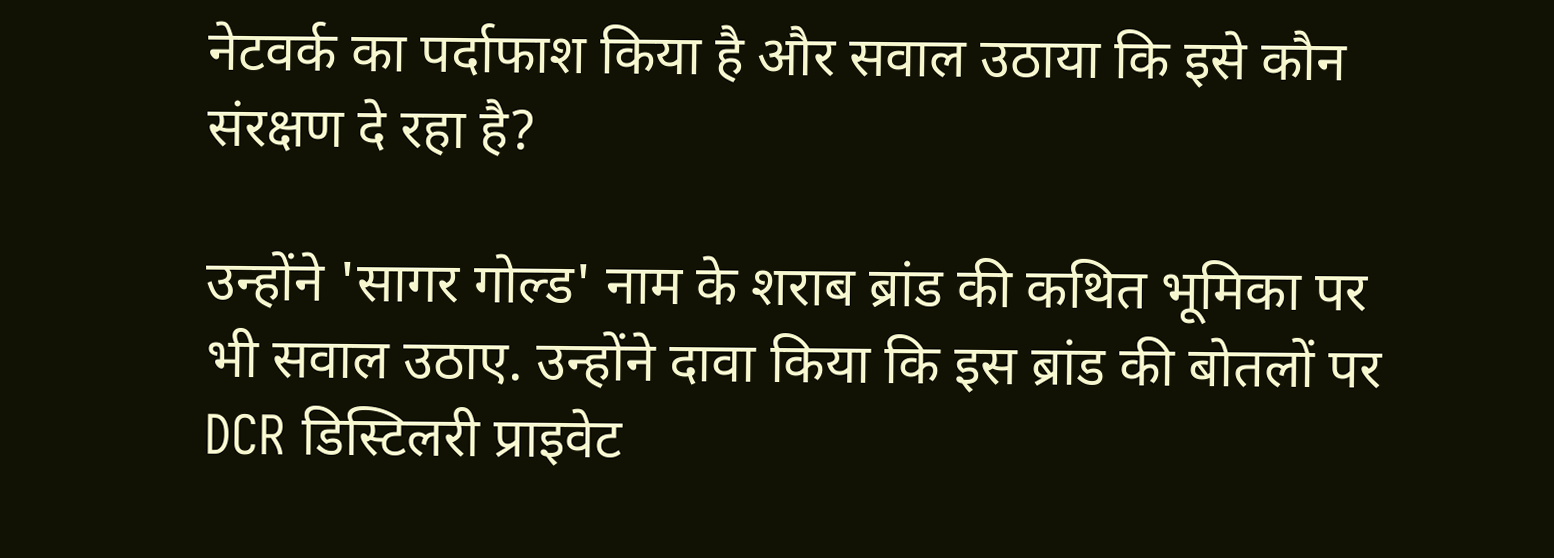नेटवर्क का पर्दाफाश किया है और सवाल उठाया कि इसे कौन संरक्षण दे रहा है?

उन्होंने 'सागर गोल्ड' नाम के शराब ब्रांड की कथित भूमिका पर भी सवाल उठाए. उन्होंने दावा किया कि इस ब्रांड की बोतलों पर DCR डिस्टिलरी प्राइवेट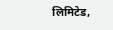लिमिटेड,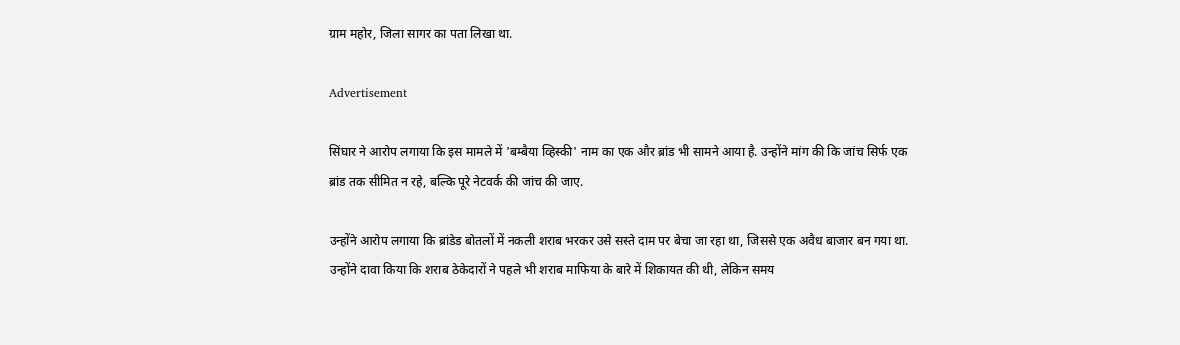ग्राम महोर, जिला सागर का पता लिखा था.

Advertisement

सिंघार ने आरोप लगाया कि इस मामले में 'बम्बैया व्हिस्की' नाम का एक और ब्रांड भी सामने आया है. उन्होंने मांग की कि जांच सिर्फ एक ब्रांड तक सीमित न रहे, बल्कि पूरे नेटवर्क की जांच की जाए.

उन्होंने आरोप लगाया कि ब्रांडेड बोतलों में नकली शराब भरकर उसे सस्ते दाम पर बेचा जा रहा था, जिससे एक अवैध बाजार बन गया था. उन्होंने दावा किया कि शराब ठेकेदारों ने पहले भी शराब माफिया के बारे में शिकायत की थी, लेकिन समय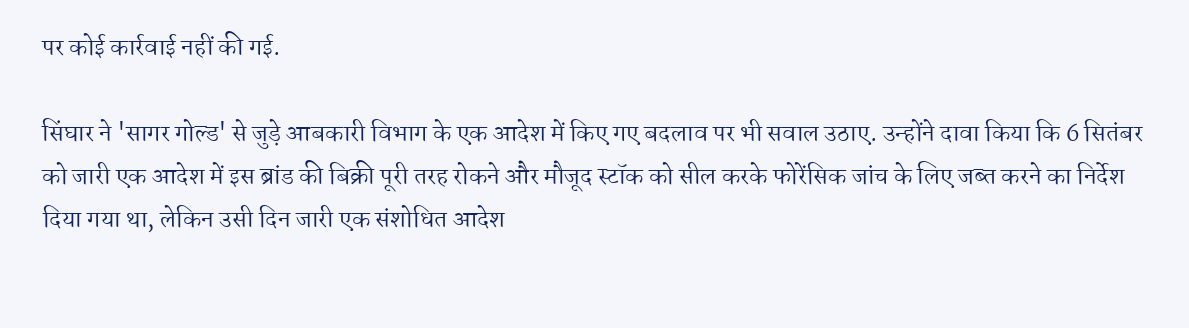पर कोई कार्रवाई नहीं की गई.

सिंघार ने 'सागर गोल्ड' से जुड़े आबकारी विभाग के एक आदेश में किए गए बदलाव पर भी सवाल उठाए. उन्होंने दावा किया कि 6 सितंबर को जारी एक आदेश में इस ब्रांड की बिक्री पूरी तरह रोकने और मौजूद स्टॉक को सील करके फोरेंसिक जांच के लिए जब्त करने का निर्देश दिया गया था, लेकिन उसी दिन जारी एक संशोधित आदेश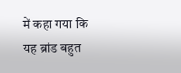में कहा गया कि यह ब्रांड बहुत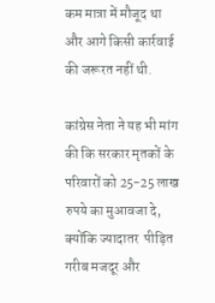कम मात्रा में मौजूद था और आगे किसी कार्रवाई की जरूरत नहीं थी.

कांग्रेस नेता ने यह भी मांग की कि सरकार मृतकों के परिवारों को 25-25 लाख रुपये का मुआवजा दे, क्योंकि ज्यादातर  पीड़ित गरीब मजदूर और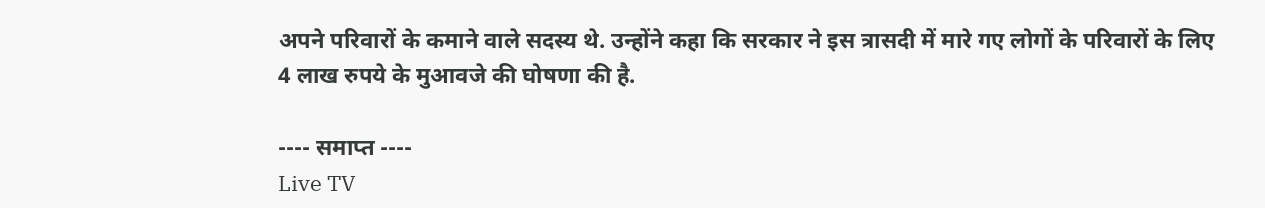अपने परिवारों के कमाने वाले सदस्य थे. उन्होंने कहा कि सरकार ने इस त्रासदी में मारे गए लोगों के परिवारों के लिए 4 लाख रुपये के मुआवजे की घोषणा की है.

---- समाप्त ----
Live TV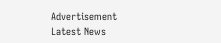Advertisement
Latest News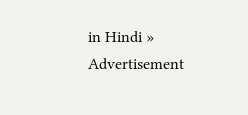in Hindi »
Advertisement